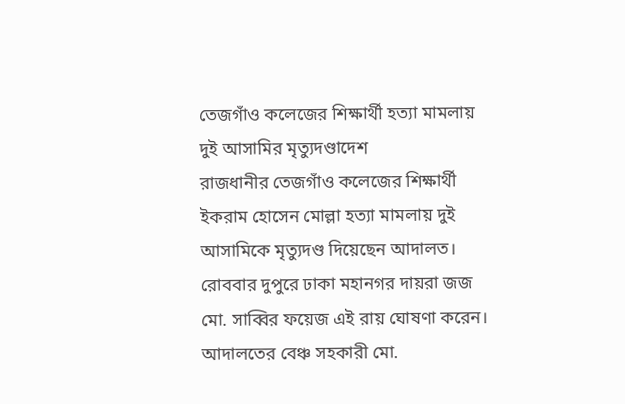তেজগাঁও কলেজের শিক্ষার্থী হত্যা মামলায় দুই আসামির মৃত্যুদণ্ডাদেশ
রাজধানীর তেজগাঁও কলেজের শিক্ষার্থী ইকরাম হোসেন মোল্লা হত্যা মামলায় দুই আসামিকে মৃত্যুদণ্ড দিয়েছেন আদালত। রোববার দুপুরে ঢাকা মহানগর দায়রা জজ মো. সাব্বির ফয়েজ এই রায় ঘোষণা করেন। আদালতের বেঞ্চ সহকারী মো.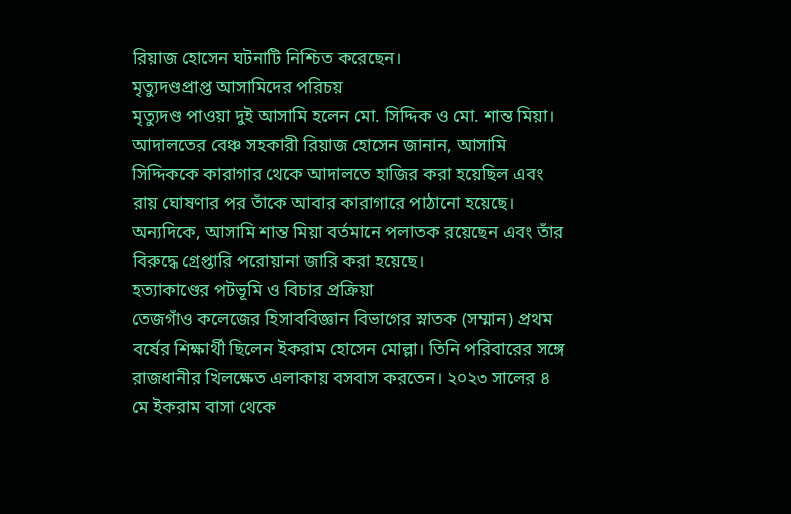রিয়াজ হোসেন ঘটনাটি নিশ্চিত করেছেন।
মৃত্যুদণ্ডপ্রাপ্ত আসামিদের পরিচয়
মৃত্যুদণ্ড পাওয়া দুই আসামি হলেন মো. সিদ্দিক ও মো. শান্ত মিয়া। আদালতের বেঞ্চ সহকারী রিয়াজ হোসেন জানান, আসামি সিদ্দিককে কারাগার থেকে আদালতে হাজির করা হয়েছিল এবং রায় ঘোষণার পর তাঁকে আবার কারাগারে পাঠানো হয়েছে। অন্যদিকে, আসামি শান্ত মিয়া বর্তমানে পলাতক রয়েছেন এবং তাঁর বিরুদ্ধে গ্রেপ্তারি পরোয়ানা জারি করা হয়েছে।
হত্যাকাণ্ডের পটভূমি ও বিচার প্রক্রিয়া
তেজগাঁও কলেজের হিসাববিজ্ঞান বিভাগের স্নাতক (সম্মান) প্রথম বর্ষের শিক্ষার্থী ছিলেন ইকরাম হোসেন মোল্লা। তিনি পরিবারের সঙ্গে রাজধানীর খিলক্ষেত এলাকায় বসবাস করতেন। ২০২৩ সালের ৪ মে ইকরাম বাসা থেকে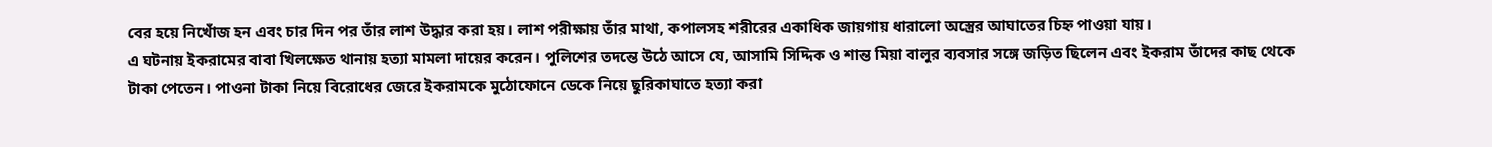বের হয়ে নিখোঁজ হন এবং চার দিন পর তাঁর লাশ উদ্ধার করা হয়। লাশ পরীক্ষায় তাঁর মাথা, কপালসহ শরীরের একাধিক জায়গায় ধারালো অস্ত্রের আঘাতের চিহ্ন পাওয়া যায়।
এ ঘটনায় ইকরামের বাবা খিলক্ষেত থানায় হত্যা মামলা দায়ের করেন। পুলিশের তদন্তে উঠে আসে যে, আসামি সিদ্দিক ও শান্ত মিয়া বালুর ব্যবসার সঙ্গে জড়িত ছিলেন এবং ইকরাম তাঁদের কাছ থেকে টাকা পেতেন। পাওনা টাকা নিয়ে বিরোধের জেরে ইকরামকে মুঠোফোনে ডেকে নিয়ে ছুরিকাঘাতে হত্যা করা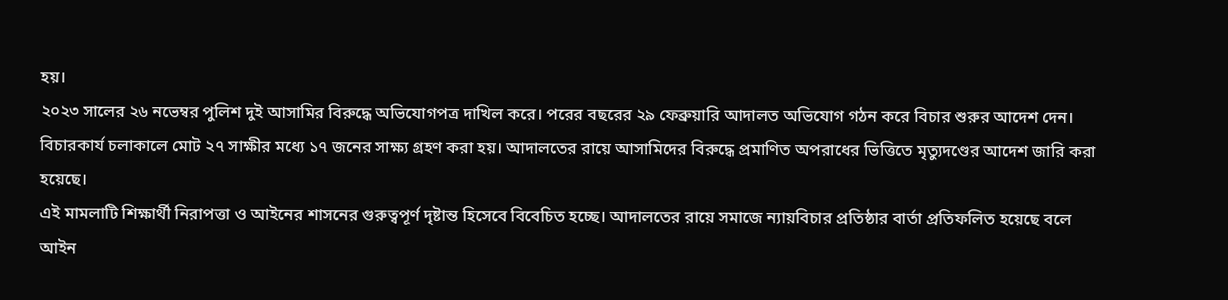হয়।
২০২৩ সালের ২৬ নভেম্বর পুলিশ দুই আসামির বিরুদ্ধে অভিযোগপত্র দাখিল করে। পরের বছরের ২৯ ফেব্রুয়ারি আদালত অভিযোগ গঠন করে বিচার শুরুর আদেশ দেন। বিচারকার্য চলাকালে মোট ২৭ সাক্ষীর মধ্যে ১৭ জনের সাক্ষ্য গ্রহণ করা হয়। আদালতের রায়ে আসামিদের বিরুদ্ধে প্রমাণিত অপরাধের ভিত্তিতে মৃত্যুদণ্ডের আদেশ জারি করা হয়েছে।
এই মামলাটি শিক্ষার্থী নিরাপত্তা ও আইনের শাসনের গুরুত্বপূর্ণ দৃষ্টান্ত হিসেবে বিবেচিত হচ্ছে। আদালতের রায়ে সমাজে ন্যায়বিচার প্রতিষ্ঠার বার্তা প্রতিফলিত হয়েছে বলে আইন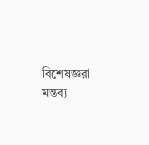বিশেষজ্ঞরা মন্তব্য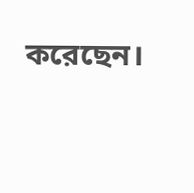করেছেন।